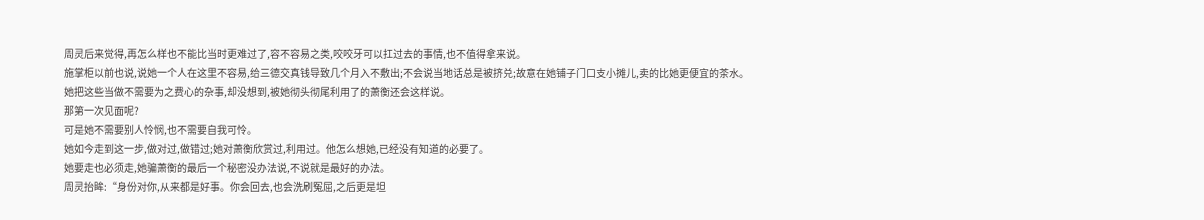周灵后来觉得,再怎么样也不能比当时更难过了,容不容易之类,咬咬牙可以扛过去的事情,也不值得拿来说。
施掌柜以前也说,说她一个人在这里不容易,给三德交真钱导致几个月入不敷出;不会说当地话总是被挤兑;故意在她铺子门口支小摊儿,卖的比她更便宜的茶水。
她把这些当做不需要为之费心的杂事,却没想到,被她彻头彻尾利用了的萧衡还会这样说。
那第一次见面呢?
可是她不需要别人怜悯,也不需要自我可怜。
她如今走到这一步,做对过,做错过;她对萧衡欣赏过,利用过。他怎么想她,已经没有知道的必要了。
她要走也必须走,她骗萧衡的最后一个秘密没办法说,不说就是最好的办法。
周灵抬眸:“身份对你,从来都是好事。你会回去,也会洗刷冤屈,之后更是坦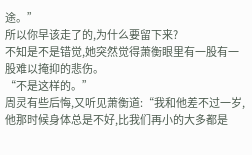途。”
所以你早该走了的,为什么要留下来?
不知是不是错觉,她突然觉得萧衡眼里有一股有一股难以掩抑的悲伤。
“不是这样的。”
周灵有些后悔,又听见萧衡道:“我和他差不过一岁,他那时候身体总是不好,比我们再小的大多都是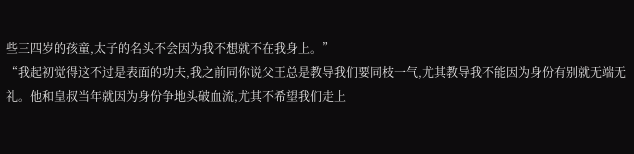些三四岁的孩童,太子的名头不会因为我不想就不在我身上。”
“我起初觉得这不过是表面的功夫,我之前同你说父王总是教导我们要同枝一气,尤其教导我不能因为身份有别就无端无礼。他和皇叔当年就因为身份争地头破血流,尤其不希望我们走上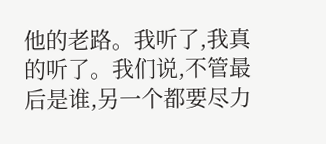他的老路。我听了,我真的听了。我们说,不管最后是谁,另一个都要尽力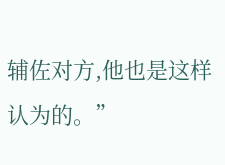辅佐对方,他也是这样认为的。”